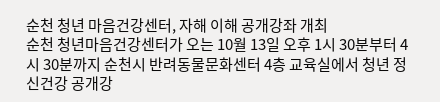순천 청년 마음건강센터, 자해 이해 공개강좌 개최
순천 청년마음건강센터가 오는 10월 13일 오후 1시 30분부터 4시 30분까지 순천시 반려동물문화센터 4층 교육실에서 청년 정신건강 공개강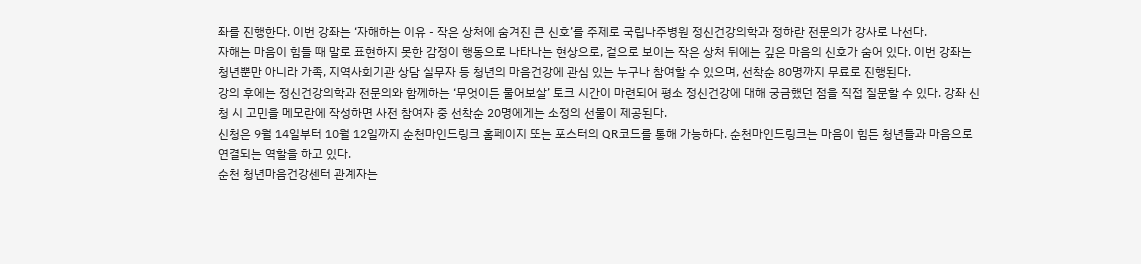좌를 진행한다. 이번 강좌는 ‘자해하는 이유 - 작은 상처에 숨겨진 큰 신호’를 주제로 국립나주병원 정신건강의학과 정하란 전문의가 강사로 나선다.
자해는 마음이 힘들 때 말로 표현하지 못한 감정이 행동으로 나타나는 현상으로, 겉으로 보이는 작은 상처 뒤에는 깊은 마음의 신호가 숨어 있다. 이번 강좌는 청년뿐만 아니라 가족, 지역사회기관 상담 실무자 등 청년의 마음건강에 관심 있는 누구나 참여할 수 있으며, 선착순 80명까지 무료로 진행된다.
강의 후에는 정신건강의학과 전문의와 함께하는 ‘무엇이든 물어보살’ 토크 시간이 마련되어 평소 정신건강에 대해 궁금했던 점을 직접 질문할 수 있다. 강좌 신청 시 고민을 메모란에 작성하면 사전 참여자 중 선착순 20명에게는 소정의 선물이 제공된다.
신청은 9월 14일부터 10월 12일까지 순천마인드링크 홈페이지 또는 포스터의 QR코드를 통해 가능하다. 순천마인드링크는 마음이 힘든 청년들과 마음으로 연결되는 역할을 하고 있다.
순천 청년마음건강센터 관계자는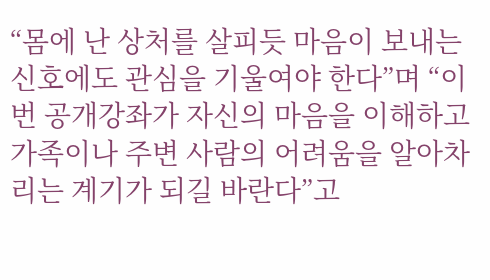“몸에 난 상처를 살피듯 마음이 보내는 신호에도 관심을 기울여야 한다”며 “이번 공개강좌가 자신의 마음을 이해하고 가족이나 주변 사람의 어려움을 알아차리는 계기가 되길 바란다”고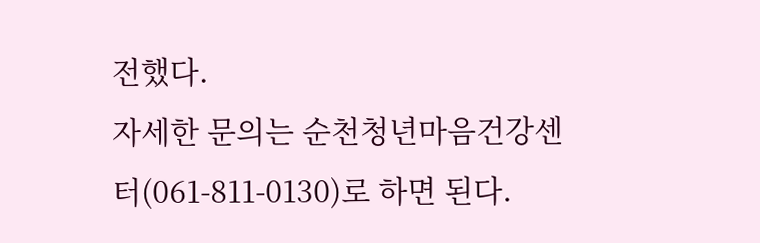전했다.
자세한 문의는 순천청년마음건강센터(061-811-0130)로 하면 된다.